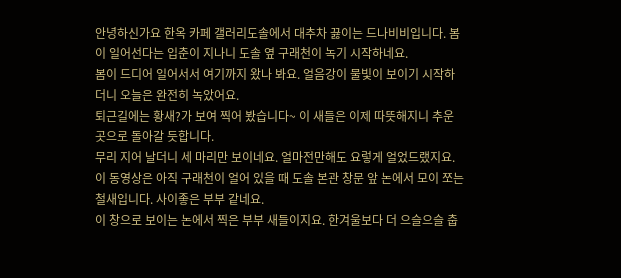안녕하신가요 한옥 카페 갤러리도솔에서 대추차 끓이는 드나비비입니다. 봄이 일어선다는 입춘이 지나니 도솔 옆 구래천이 녹기 시작하네요.
봄이 드디어 일어서서 여기까지 왔나 봐요. 얼음강이 물빛이 보이기 시작하더니 오늘은 완전히 녹았어요.
퇴근길에는 황새?가 보여 찍어 봤습니다~ 이 새들은 이제 따뜻해지니 추운 곳으로 돌아갈 듯합니다.
무리 지어 날더니 세 마리만 보이네요. 얼마전만해도 요렇게 얼었드랬지요.
이 동영상은 아직 구래천이 얼어 있을 때 도솔 본관 창문 앞 논에서 모이 쪼는 철새입니다. 사이좋은 부부 같네요.
이 창으로 보이는 논에서 찍은 부부 새들이지요. 한겨울보다 더 으슬으슬 춥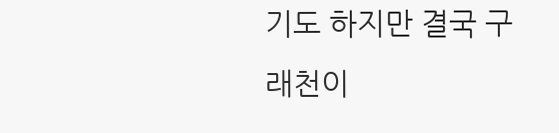기도 하지만 결국 구래천이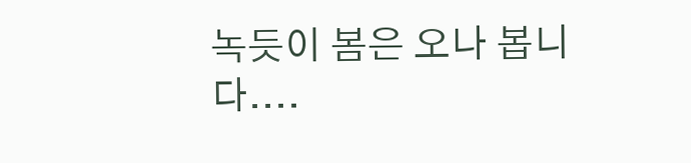녹듯이 봄은 오나 봅니다....